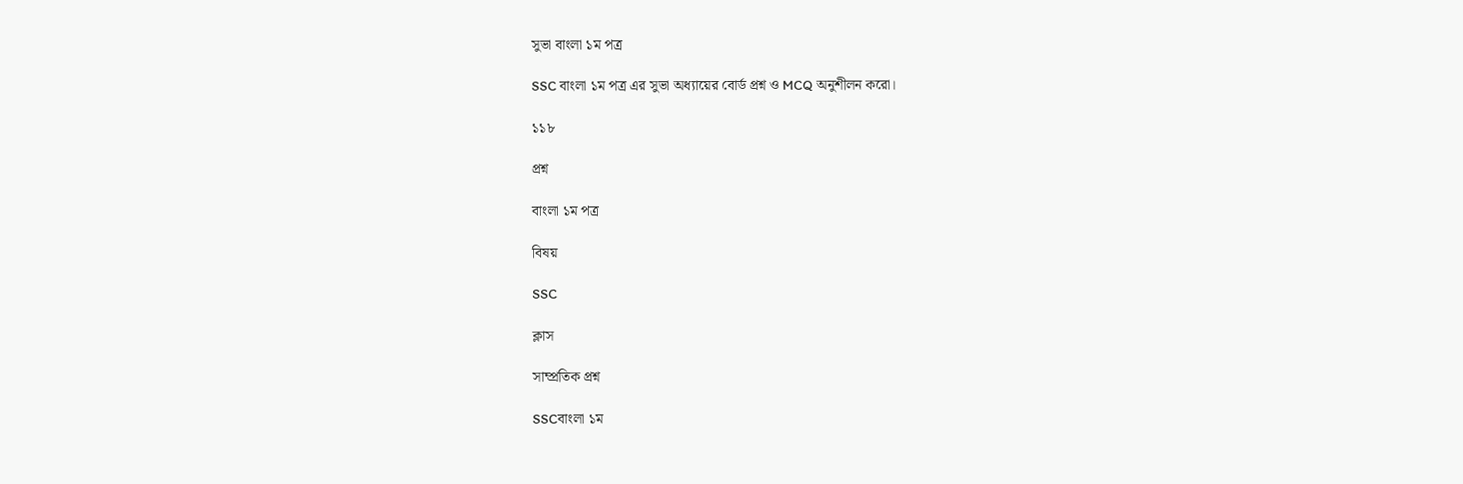সুভা বাংলা ১ম পত্র

SSC বাংলা ১ম পত্র এর সুভা অধ্যায়ের বোর্ড প্রশ্ন ও MCQ অনুশীলন করো।

১১৮

প্রশ্ন

বাংলা ১ম পত্র

বিষয়

SSC

ক্লাস

সাম্প্রতিক প্রশ্ন

SSCবাংলা ১ম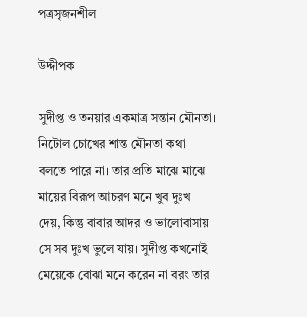পত্রসৃজনশীল

উদ্দীপক

সুদীপ্ত ও তনয়ার একমাত্র সন্তান মৌনতা। নিটোল চোখের শান্ত মৌনতা কথা বলতে পারে না। তার প্রতি মাঝে মাঝে মায়ের বিরূপ আচরণ মনে খুব দুঃখ দেয়, কিন্তু বাবার আদর ও ভালোবাসায় সে সব দুঃখ ভুলে যায়। সুদীপ্ত কখনোই মেয়েকে বোঝা মনে করেন না বরং তার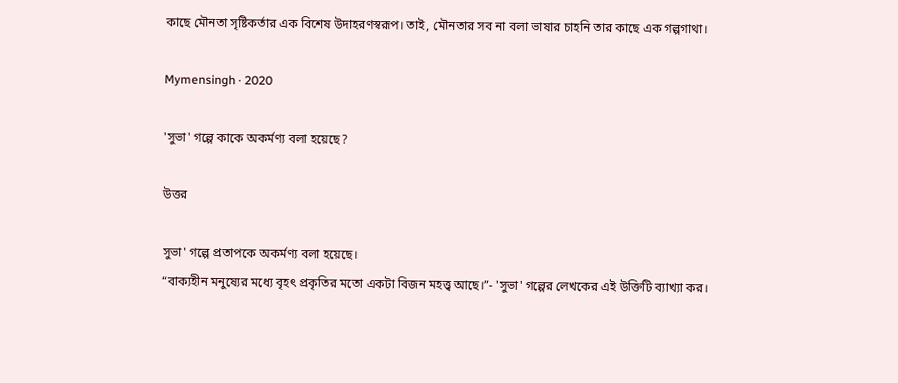কাছে মৌনতা সৃষ্টিকর্তার এক বিশেষ উদাহরণস্বরূপ। তাই, মৌনতার সব না বলা ভাষার চাহনি তার কাছে এক গল্পগাথা।

Mymensingh · 2020

'সুভা' গল্পে কাকে অকর্মণ্য বলা হয়েছে?

উত্তর

সুভা' গল্পে প্রতাপকে অকর্মণ্য বলা হয়েছে।
“বাক্যহীন মনুষ্যের মধ্যে বৃহৎ প্রকৃতির মতো একটা বিজন মহত্ত্ব আছে।”- 'সুভা' গল্পের লেখকের এই উক্তিটি ব্যাখ্যা কর।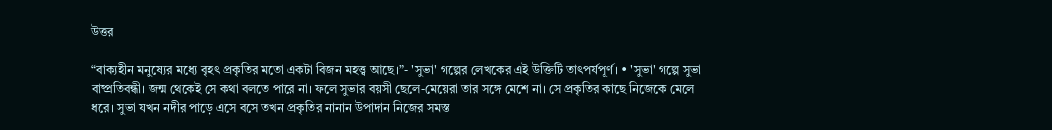উত্তর

“বাক্যহীন মনুষ্যের মধ্যে বৃহৎ প্রকৃতির মতো একটা বিজন মহত্ত্ব আছে।”- 'সুভা' গল্পের লেখকের এই উক্তিটি তাৎপর্যপূর্ণ। • 'সুভা' গল্পে সুভা বাষ্প্রতিবন্ধী। জন্ম থেকেই সে কথা বলতে পারে না। ফলে সুভার বয়সী ছেলে-মেয়েরা তার সঙ্গে মেশে না। সে প্রকৃতির কাছে নিজেকে মেলে ধরে। সুভা যখন নদীর পাড়ে এসে বসে তখন প্রকৃতির নানান উপাদান নিজের সমস্ত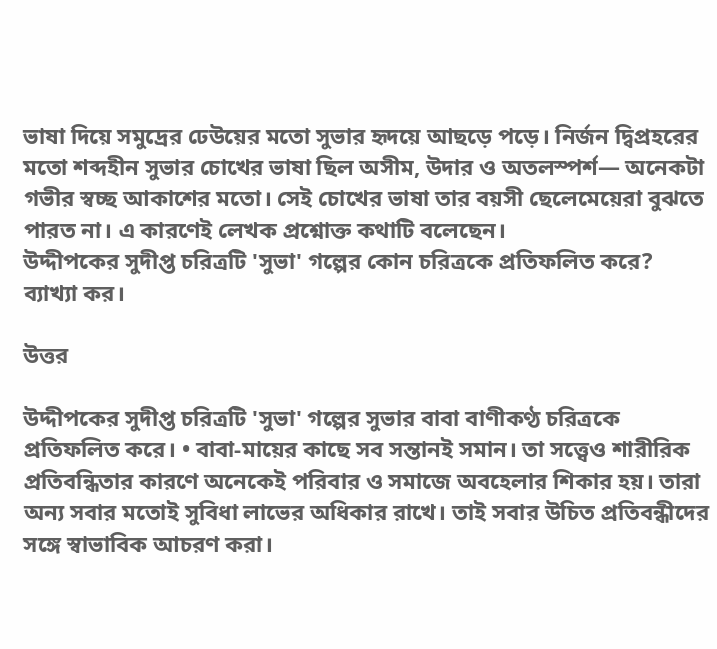ভাষা দিয়ে সমুদ্রের ঢেউয়ের মতো সুভার হৃদয়ে আছড়ে পড়ে। নির্জন দ্বিপ্রহরের মতো শব্দহীন সুভার চোখের ভাষা ছিল অসীম, উদার ও অতলস্পর্শ— অনেকটা গভীর স্বচ্ছ আকাশের মতো। সেই চোখের ভাষা তার বয়সী ছেলেমেয়েরা বুঝতে পারত না। এ কারণেই লেখক প্রশ্নোক্ত কথাটি বলেছেন।
উদ্দীপকের সুদীপ্ত চরিত্রটি 'সুভা' গল্পের কোন চরিত্রকে প্রতিফলিত করে? ব্যাখ্যা কর।

উত্তর

উদ্দীপকের সুদীপ্ত চরিত্রটি 'সুভা' গল্পের সুভার বাবা বাণীকণ্ঠ চরিত্রকে প্রতিফলিত করে। • বাবা-মায়ের কাছে সব সন্তানই সমান। তা সত্ত্বেও শারীরিক প্রতিবন্ধিতার কারণে অনেকেই পরিবার ও সমাজে অবহেলার শিকার হয়। তারা অন্য সবার মতোই সুবিধা লাভের অধিকার রাখে। তাই সবার উচিত প্রতিবন্ধীদের সঙ্গে স্বাভাবিক আচরণ করা।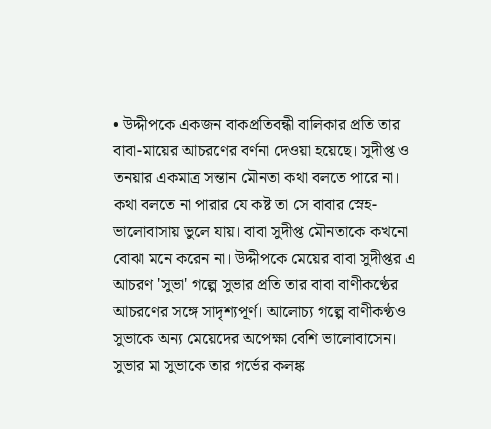• উদ্দীপকে একজন বাকপ্রতিবন্ধী বালিকার প্রতি তার বাবা-মায়ের আচরণের বর্ণনা দেওয়া হয়েছে। সুদীপ্ত ও তনয়ার একমাত্র সন্তান মৌনতা কথা বলতে পারে না। কথা বলতে না পারার যে কষ্ট তা সে বাবার স্নেহ-ভালোবাসায় ভুলে যায়। বাবা সুদীপ্ত মৌনতাকে কখনো বোঝা মনে করেন না। উদ্দীপকে মেয়ের বাবা সুদীপ্তর এ আচরণ 'সুভা' গল্পে সুভার প্রতি তার বাবা বাণীকণ্ঠের আচরণের সঙ্গে সাদৃশ্যপূর্ণ। আলোচ্য গল্পে বাণীকণ্ঠও সুভাকে অন্য মেয়েদের অপেক্ষা বেশি ভালোবাসেন। সুভার মা সুভাকে তার গর্ভের কলঙ্ক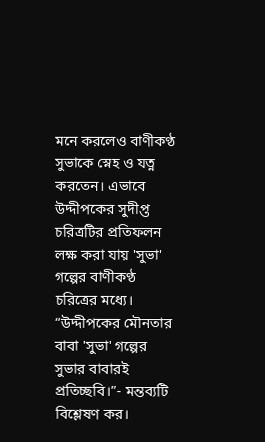মনে করলেও বাণীকণ্ঠ সুভাকে স্নেহ ও যত্ন করতেন। এভাবে উদ্দীপকের সুদীপ্ত চরিত্রটির প্রতিফলন লক্ষ করা যায় 'সুভা' গল্পের বাণীকণ্ঠ চরিত্রের মধ্যে।
“উদ্দীপকের মৌনতার বাবা 'সুভা' গল্পের সুভার বাবারই প্রতিচ্ছবি।”- মন্তব্যটি বিশ্লেষণ কর।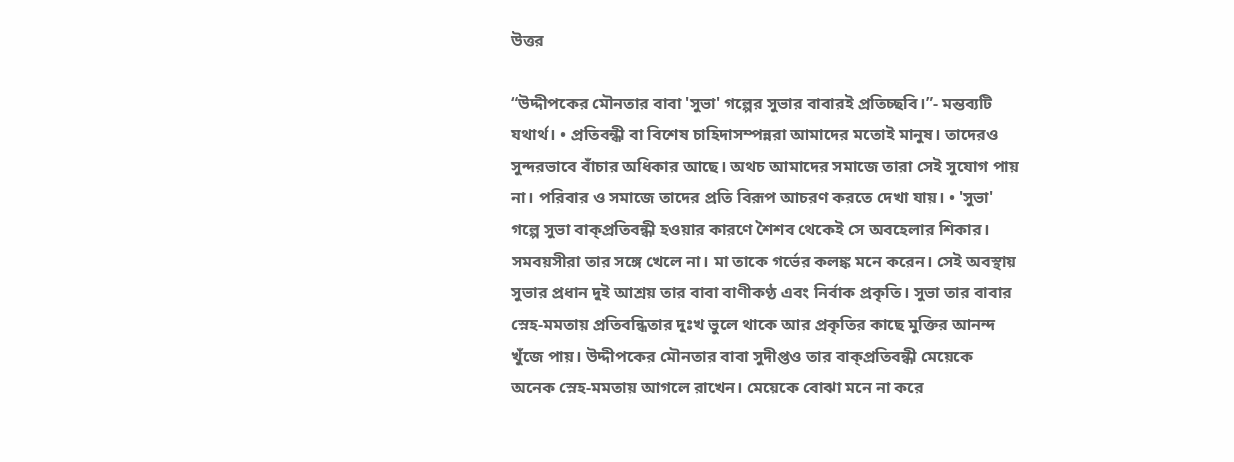উত্তর

“উদ্দীপকের মৌনতার বাবা 'সুভা' গল্পের সুভার বাবারই প্রতিচ্ছবি।”- মন্তব্যটি যথার্থ। • প্রতিবন্ধী বা বিশেষ চাহিদাসম্পন্নরা আমাদের মতোই মানুষ। তাদেরও সুন্দরভাবে বাঁচার অধিকার আছে। অথচ আমাদের সমাজে তারা সেই সুযোগ পায় না। পরিবার ও সমাজে তাদের প্রতি বিরূপ আচরণ করতে দেখা যায়। • 'সুভা' গল্পে সুভা বাক্প্রতিবন্ধী হওয়ার কারণে শৈশব থেকেই সে অবহেলার শিকার। সমবয়সীরা তার সঙ্গে খেলে না। মা তাকে গর্ভের কলঙ্ক মনে করেন। সেই অবস্থায় সুভার প্রধান দুই আশ্রয় তার বাবা বাণীকণ্ঠ এবং নির্বাক প্রকৃতি। সুভা তার বাবার স্নেহ-মমতায় প্রতিবন্ধিতার দুঃখ ভুলে থাকে আর প্রকৃতির কাছে মুক্তির আনন্দ খুঁজে পায়। উদ্দীপকের মৌনতার বাবা সুদীপ্তও তার বাক্প্রতিবন্ধী মেয়েকে অনেক স্নেহ-মমতায় আগলে রাখেন। মেয়েকে বোঝা মনে না করে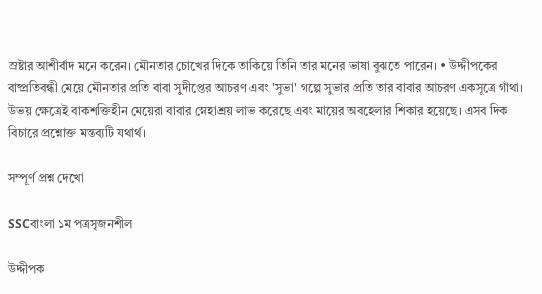স্রষ্টার আশীর্বাদ মনে করেন। মৌনতার চোখের দিকে তাকিয়ে তিনি তার মনের ভাষা বুঝতে পারেন। • উদ্দীপকের বাষ্প্রতিবন্ধী মেয়ে মৌনতার প্রতি বাবা সুদীপ্তের আচরণ এবং 'সুভা' গল্পে সুভার প্রতি তার বাবার আচরণ একসূত্রে গাঁথা। উভয় ক্ষেত্রেই বাকশক্তিহীন মেয়েরা বাবার স্নেহাশ্রয় লাভ করেছে এবং মায়ের অবহেলার শিকার হয়েছে। এসব দিক বিচারে প্রশ্নোক্ত মন্তব্যটি যথার্থ।

সম্পূর্ণ প্রশ্ন দেখো

SSCবাংলা ১ম পত্রসৃজনশীল

উদ্দীপক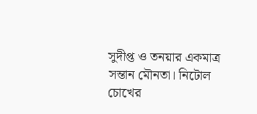সুদীপ্ত ও তনয়ার একমাত্র সন্তান মৌনতা। নিটোল চোখের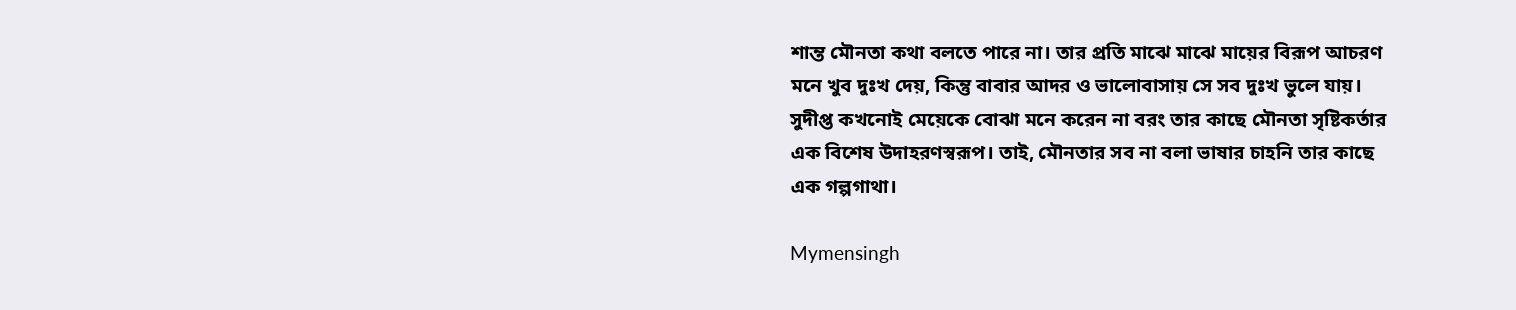শান্ত মৌনতা কথা বলতে পারে না। তার প্রতি মাঝে মাঝে মায়ের বিরূপ আচরণ মনে খুব দুঃখ দেয়, কিন্তু বাবার আদর ও ভালোবাসায় সে সব দুঃখ ভুলে যায়। সুদীপ্ত কখনোই মেয়েকে বোঝা মনে করেন না বরং তার কাছে মৌনতা সৃষ্টিকর্তার এক বিশেষ উদাহরণস্বরূপ। তাই, মৌনতার সব না বলা ভাষার চাহনি তার কাছে এক গল্পগাথা।

Mymensingh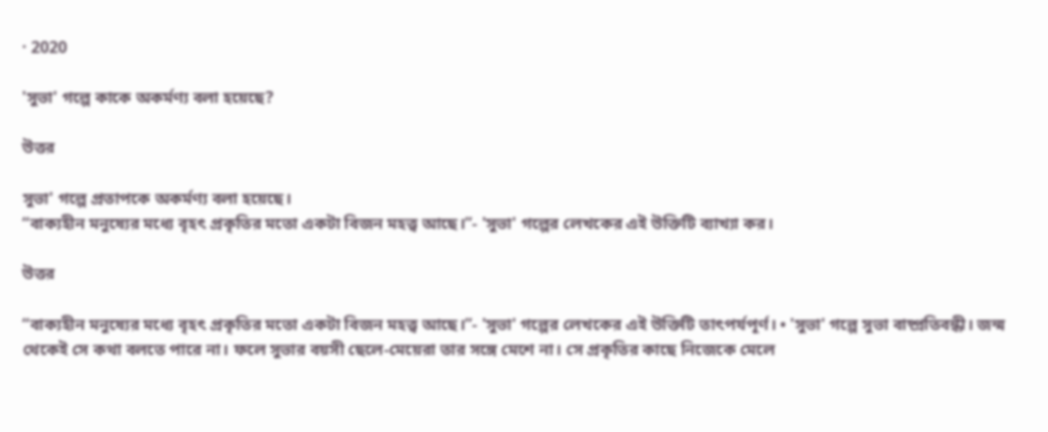· 2020

'সুভা' গল্পে কাকে অকর্মণ্য বলা হয়েছে?

উত্তর

সুভা' গল্পে প্রতাপকে অকর্মণ্য বলা হয়েছে।
“বাক্যহীন মনুষ্যের মধ্যে বৃহৎ প্রকৃতির মতো একটা বিজন মহত্ত্ব আছে।”- 'সুভা' গল্পের লেখকের এই উক্তিটি ব্যাখ্যা কর।

উত্তর

“বাক্যহীন মনুষ্যের মধ্যে বৃহৎ প্রকৃতির মতো একটা বিজন মহত্ত্ব আছে।”- 'সুভা' গল্পের লেখকের এই উক্তিটি তাৎপর্যপূর্ণ। • 'সুভা' গল্পে সুভা বাষ্প্রতিবন্ধী। জন্ম থেকেই সে কথা বলতে পারে না। ফলে সুভার বয়সী ছেলে-মেয়েরা তার সঙ্গে মেশে না। সে প্রকৃতির কাছে নিজেকে মেলে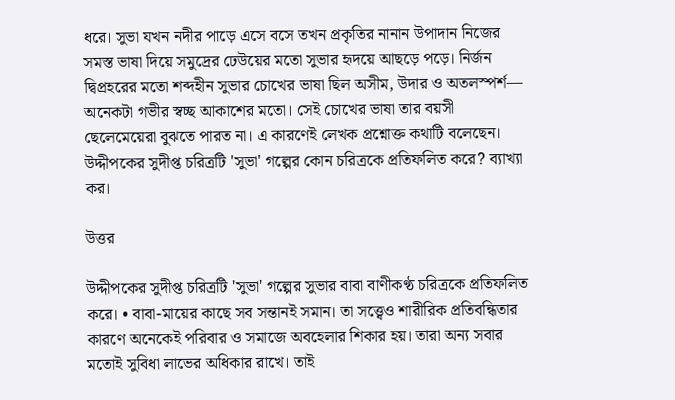ধরে। সুভা যখন নদীর পাড়ে এসে বসে তখন প্রকৃতির নানান উপাদান নিজের সমস্ত ভাষা দিয়ে সমুদ্রের ঢেউয়ের মতো সুভার হৃদয়ে আছড়ে পড়ে। নির্জন দ্বিপ্রহরের মতো শব্দহীন সুভার চোখের ভাষা ছিল অসীম, উদার ও অতলস্পর্শ— অনেকটা গভীর স্বচ্ছ আকাশের মতো। সেই চোখের ভাষা তার বয়সী ছেলেমেয়েরা বুঝতে পারত না। এ কারণেই লেখক প্রশ্নোক্ত কথাটি বলেছেন।
উদ্দীপকের সুদীপ্ত চরিত্রটি 'সুভা' গল্পের কোন চরিত্রকে প্রতিফলিত করে? ব্যাখ্যা কর।

উত্তর

উদ্দীপকের সুদীপ্ত চরিত্রটি 'সুভা' গল্পের সুভার বাবা বাণীকণ্ঠ চরিত্রকে প্রতিফলিত করে। • বাবা-মায়ের কাছে সব সন্তানই সমান। তা সত্ত্বেও শারীরিক প্রতিবন্ধিতার কারণে অনেকেই পরিবার ও সমাজে অবহেলার শিকার হয়। তারা অন্য সবার মতোই সুবিধা লাভের অধিকার রাখে। তাই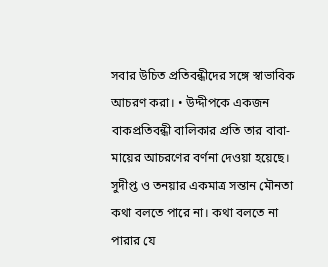সবার উচিত প্রতিবন্ধীদের সঙ্গে স্বাভাবিক আচরণ করা। • উদ্দীপকে একজন বাকপ্রতিবন্ধী বালিকার প্রতি তার বাবা-মায়ের আচরণের বর্ণনা দেওয়া হয়েছে। সুদীপ্ত ও তনয়ার একমাত্র সন্তান মৌনতা কথা বলতে পারে না। কথা বলতে না পারার যে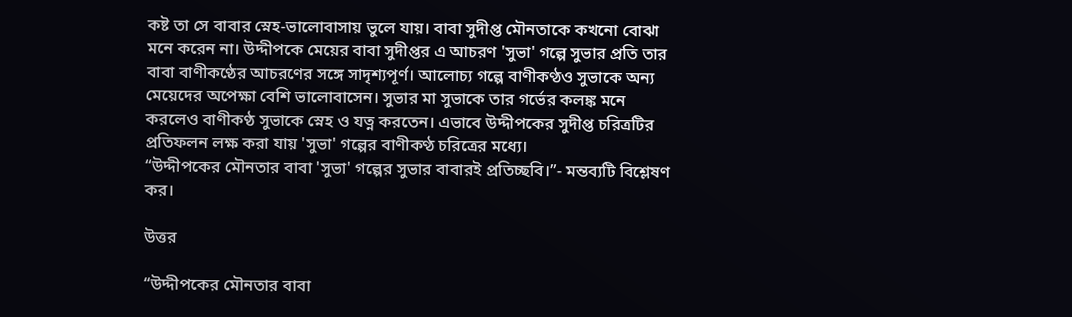কষ্ট তা সে বাবার স্নেহ-ভালোবাসায় ভুলে যায়। বাবা সুদীপ্ত মৌনতাকে কখনো বোঝা মনে করেন না। উদ্দীপকে মেয়ের বাবা সুদীপ্তর এ আচরণ 'সুভা' গল্পে সুভার প্রতি তার বাবা বাণীকণ্ঠের আচরণের সঙ্গে সাদৃশ্যপূর্ণ। আলোচ্য গল্পে বাণীকণ্ঠও সুভাকে অন্য মেয়েদের অপেক্ষা বেশি ভালোবাসেন। সুভার মা সুভাকে তার গর্ভের কলঙ্ক মনে করলেও বাণীকণ্ঠ সুভাকে স্নেহ ও যত্ন করতেন। এভাবে উদ্দীপকের সুদীপ্ত চরিত্রটির প্রতিফলন লক্ষ করা যায় 'সুভা' গল্পের বাণীকণ্ঠ চরিত্রের মধ্যে।
“উদ্দীপকের মৌনতার বাবা 'সুভা' গল্পের সুভার বাবারই প্রতিচ্ছবি।”- মন্তব্যটি বিশ্লেষণ কর।

উত্তর

“উদ্দীপকের মৌনতার বাবা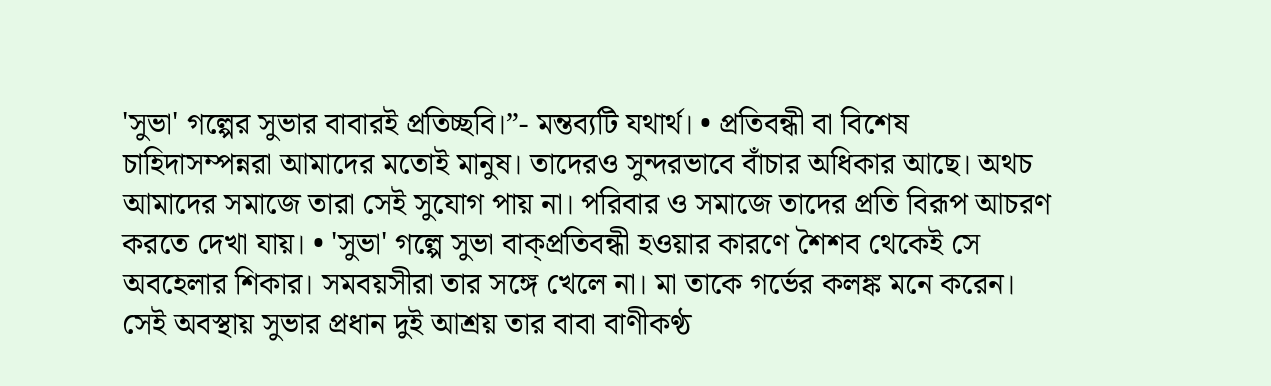'সুভা' গল্পের সুভার বাবারই প্রতিচ্ছবি।”- মন্তব্যটি যথার্থ। • প্রতিবন্ধী বা বিশেষ চাহিদাসম্পন্নরা আমাদের মতোই মানুষ। তাদেরও সুন্দরভাবে বাঁচার অধিকার আছে। অথচ আমাদের সমাজে তারা সেই সুযোগ পায় না। পরিবার ও সমাজে তাদের প্রতি বিরূপ আচরণ করতে দেখা যায়। • 'সুভা' গল্পে সুভা বাক্প্রতিবন্ধী হওয়ার কারণে শৈশব থেকেই সে অবহেলার শিকার। সমবয়সীরা তার সঙ্গে খেলে না। মা তাকে গর্ভের কলঙ্ক মনে করেন। সেই অবস্থায় সুভার প্রধান দুই আশ্রয় তার বাবা বাণীকণ্ঠ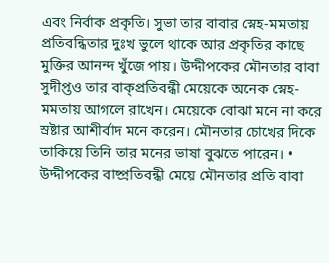এবং নির্বাক প্রকৃতি। সুভা তার বাবার স্নেহ-মমতায় প্রতিবন্ধিতার দুঃখ ভুলে থাকে আর প্রকৃতির কাছে মুক্তির আনন্দ খুঁজে পায়। উদ্দীপকের মৌনতার বাবা সুদীপ্তও তার বাক্প্রতিবন্ধী মেয়েকে অনেক স্নেহ-মমতায় আগলে রাখেন। মেয়েকে বোঝা মনে না করে স্রষ্টার আশীর্বাদ মনে করেন। মৌনতার চোখের দিকে তাকিয়ে তিনি তার মনের ভাষা বুঝতে পারেন। • উদ্দীপকের বাষ্প্রতিবন্ধী মেয়ে মৌনতার প্রতি বাবা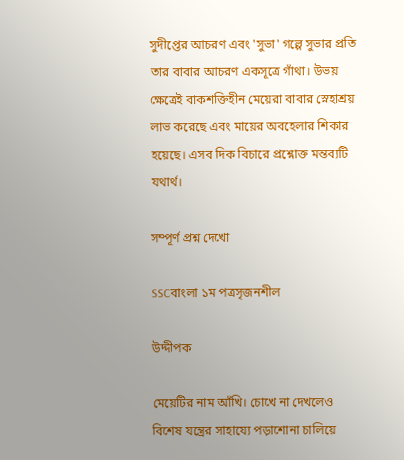সুদীপ্তের আচরণ এবং 'সুভা' গল্পে সুভার প্রতি তার বাবার আচরণ একসূত্রে গাঁথা। উভয় ক্ষেত্রেই বাকশক্তিহীন মেয়েরা বাবার স্নেহাশ্রয় লাভ করেছে এবং মায়ের অবহেলার শিকার হয়েছে। এসব দিক বিচারে প্রশ্নোক্ত মন্তব্যটি যথার্থ।

সম্পূর্ণ প্রশ্ন দেখো

SSCবাংলা ১ম পত্রসৃজনশীল

উদ্দীপক

মেয়েটির নাম আঁখি। চোখে না দেখলেও বিশেষ যন্ত্রের সাহায্যে পড়াশোনা চালিয়ে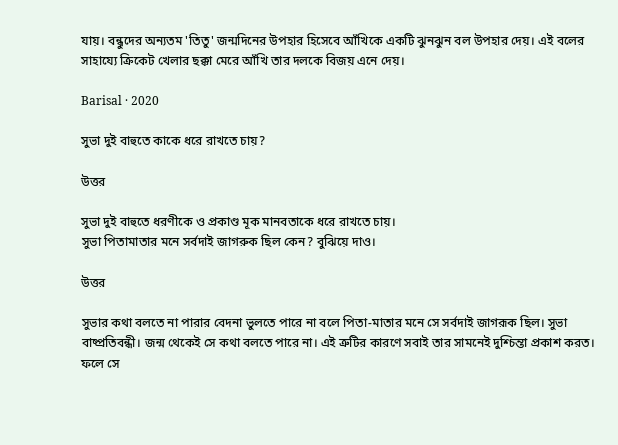যায়। বন্ধুদের অন্যতম 'তিতু' জন্মদিনের উপহার হিসেবে আঁখিকে একটি ঝুনঝুন বল উপহার দেয়। এই বলের সাহায্যে ক্রিকেট খেলার ছক্কা মেরে আঁখি তার দলকে বিজয় এনে দেয়।

Barisal · 2020

সুভা দুই বাহুতে কাকে ধরে রাখতে চায়?

উত্তর

সুভা দুই বাহুতে ধরণীকে ও প্রকাণ্ড মূক মানবতাকে ধরে রাখতে চায়।
সুভা পিতামাতার মনে সর্বদাই জাগরুক ছিল কেন? বুঝিয়ে দাও।

উত্তর

সুভার কথা বলতে না পারার বেদনা ভুলতে পারে না বলে পিতা-মাতার মনে সে সর্বদাই জাগরূক ছিল। সুভা বাষ্প্রতিবন্ধী। জন্ম থেকেই সে কথা বলতে পারে না। এই ত্রুটির কারণে সবাই তার সামনেই দুশ্চিন্তা প্রকাশ করত। ফলে সে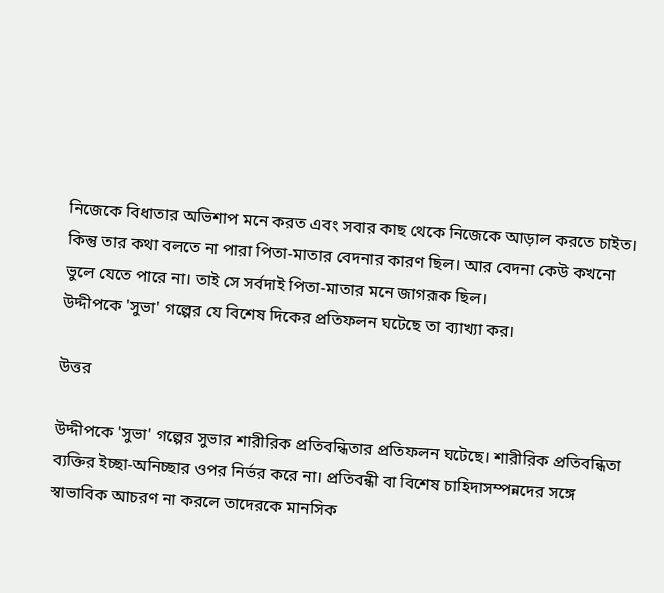নিজেকে বিধাতার অভিশাপ মনে করত এবং সবার কাছ থেকে নিজেকে আড়াল করতে চাইত। কিন্তু তার কথা বলতে না পারা পিতা-মাতার বেদনার কারণ ছিল। আর বেদনা কেউ কখনো ভুলে যেতে পারে না। তাই সে সর্বদাই পিতা-মাতার মনে জাগরূক ছিল।
উদ্দীপকে 'সুভা' গল্পের যে বিশেষ দিকের প্রতিফলন ঘটেছে তা ব্যাখ্যা কর।

উত্তর

উদ্দীপকে 'সুভা' গল্পের সুভার শারীরিক প্রতিবন্ধিতার প্রতিফলন ঘটেছে। শারীরিক প্রতিবন্ধিতা ব্যক্তির ইচ্ছা-অনিচ্ছার ওপর নির্ভর করে না। প্রতিবন্ধী বা বিশেষ চাহিদাসম্পন্নদের সঙ্গে স্বাভাবিক আচরণ না করলে তাদেরকে মানসিক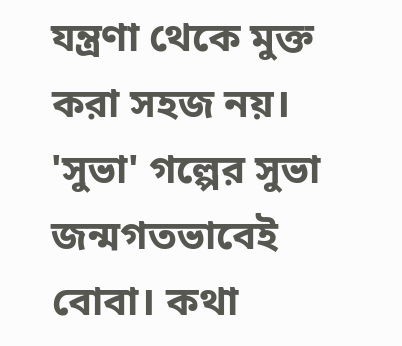যন্ত্রণা থেকে মুক্ত করা সহজ নয়। 'সুভা' গল্পের সুভা জন্মগতভাবেই বোবা। কথা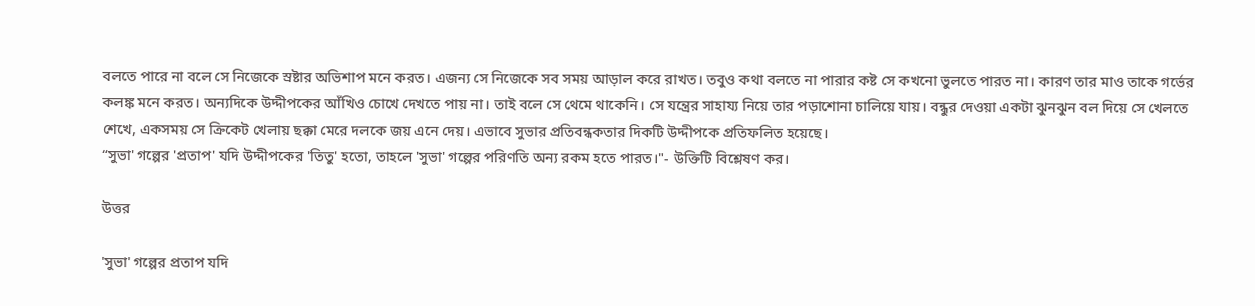বলতে পারে না বলে সে নিজেকে স্রষ্টার অভিশাপ মনে করত। এজন্য সে নিজেকে সব সময় আড়াল করে রাখত। তবুও কথা বলতে না পারার কষ্ট সে কখনো ভুলতে পারত না। কারণ তার মাও তাকে গর্ভের কলঙ্ক মনে করত। অন্যদিকে উদ্দীপকের আঁখিও চোখে দেখতে পায় না। তাই বলে সে থেমে থাকেনি। সে যন্ত্রের সাহায্য নিয়ে তার পড়াশোনা চালিয়ে যায়। বন্ধুর দেওয়া একটা ঝুনঝুন বল দিয়ে সে খেলতে শেখে, একসময় সে ক্রিকেট খেলায় ছক্কা মেরে দলকে জয় এনে দেয়। এভাবে সুভার প্রতিবন্ধকতার দিকটি উদ্দীপকে প্রতিফলিত হয়েছে।
“সুভা' গল্পের 'প্রতাপ' যদি উদ্দীপকের 'তিতু' হতো, তাহলে 'সুভা' গল্পের পরিণতি অন্য রকম হতে পারত।"- উক্তিটি বিশ্লেষণ কর।

উত্তর

'সুভা' গল্পের প্রতাপ যদি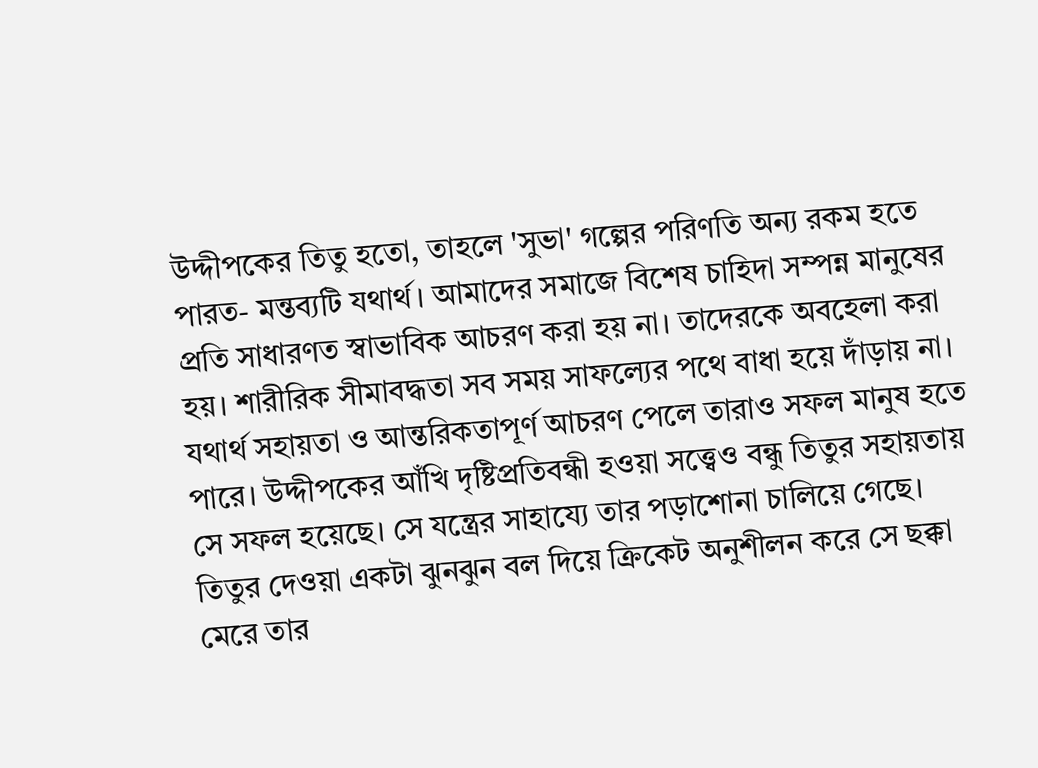উদ্দীপকের তিতু হতো, তাহলে 'সুভা' গল্পের পরিণতি অন্য রকম হতে পারত- মন্তব্যটি যথার্থ। আমাদের সমাজে বিশেষ চাহিদা সম্পন্ন মানুষের প্রতি সাধারণত স্বাভাবিক আচরণ করা হয় না। তাদেরকে অবহেলা করা হয়। শারীরিক সীমাবদ্ধতা সব সময় সাফল্যের পথে বাধা হয়ে দাঁড়ায় না। যথার্থ সহায়তা ও আন্তরিকতাপূর্ণ আচরণ পেলে তারাও সফল মানুষ হতে পারে। উদ্দীপকের আঁখি দৃষ্টিপ্রতিবন্ধী হওয়া সত্ত্বেও বন্ধু তিতুর সহায়তায় সে সফল হয়েছে। সে যন্ত্রের সাহায্যে তার পড়াশোনা চালিয়ে গেছে। তিতুর দেওয়া একটা ঝুনঝুন বল দিয়ে ক্রিকেট অনুশীলন করে সে ছক্কা মেরে তার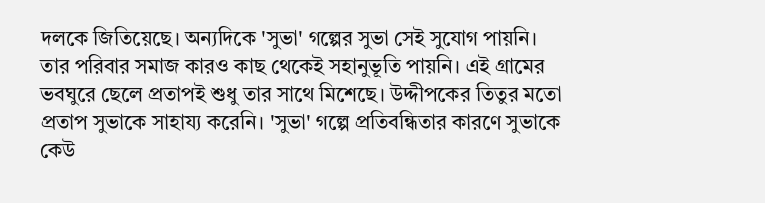দলকে জিতিয়েছে। অন্যদিকে 'সুভা' গল্পের সুভা সেই সুযোগ পায়নি। তার পরিবার সমাজ কারও কাছ থেকেই সহানুভূতি পায়নি। এই গ্রামের ভবঘুরে ছেলে প্রতাপই শুধু তার সাথে মিশেছে। উদ্দীপকের তিতুর মতো প্রতাপ সুভাকে সাহায্য করেনি। 'সুভা' গল্পে প্রতিবন্ধিতার কারণে সুভাকে কেউ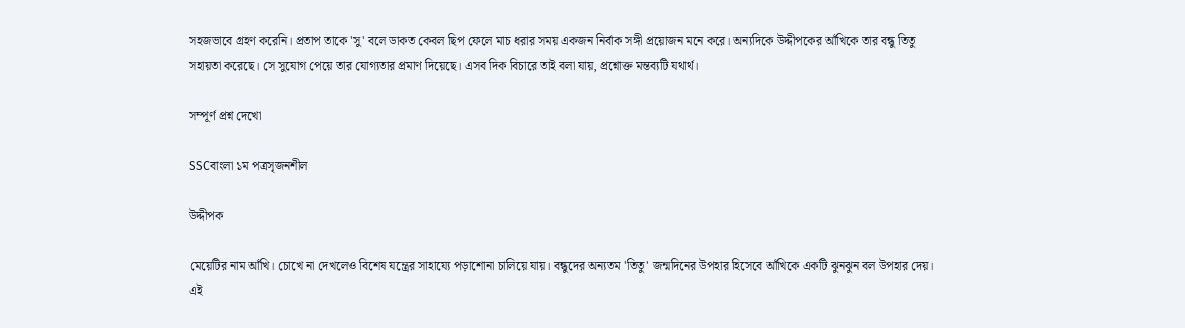সহজভাবে গ্রহণ করেনি। প্রতাপ তাকে 'সু' বলে ডাকত কেবল ছিপ ফেলে মাচ ধরার সময় একজন নির্বাক সঙ্গী প্রয়োজন মনে করে। অন্যদিকে উদ্দীপকের আঁখিকে তার বন্ধু তিতু সহায়তা করেছে। সে সুযোগ পেয়ে তার যোগ্যতার প্রমাণ দিয়েছে। এসব দিক বিচারে তাই বলা যায়, প্রশ্নোক্ত মন্তব্যটি যথার্থ।

সম্পূর্ণ প্রশ্ন দেখো

SSCবাংলা ১ম পত্রসৃজনশীল

উদ্দীপক

মেয়েটির নাম আঁখি। চোখে না দেখলেও বিশেষ যন্ত্রের সাহায্যে পড়াশোনা চালিয়ে যায়। বন্ধুদের অন্যতম 'তিতু' জন্মদিনের উপহার হিসেবে আঁখিকে একটি ঝুনঝুন বল উপহার দেয়। এই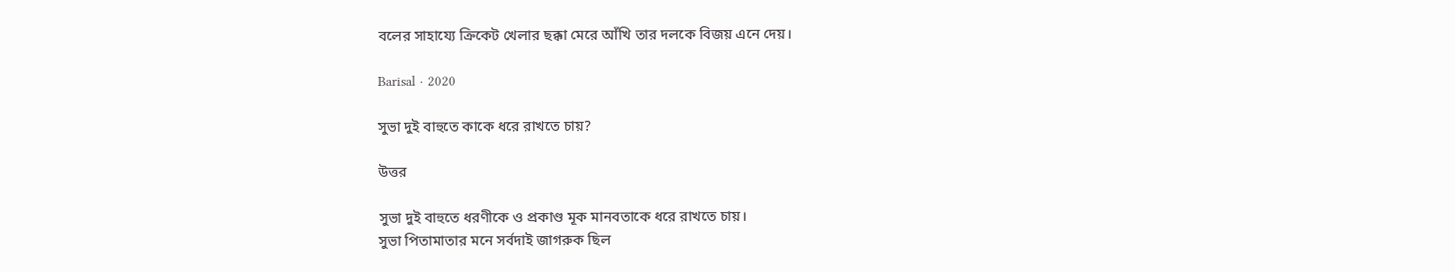বলের সাহায্যে ক্রিকেট খেলার ছক্কা মেরে আঁখি তার দলকে বিজয় এনে দেয়।

Barisal · 2020

সুভা দুই বাহুতে কাকে ধরে রাখতে চায়?

উত্তর

সুভা দুই বাহুতে ধরণীকে ও প্রকাণ্ড মূক মানবতাকে ধরে রাখতে চায়।
সুভা পিতামাতার মনে সর্বদাই জাগরুক ছিল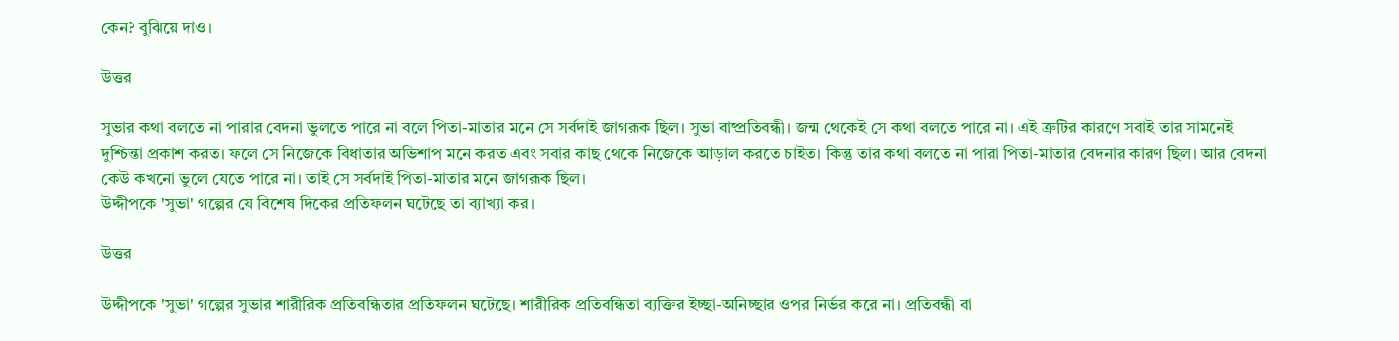কেন? বুঝিয়ে দাও।

উত্তর

সুভার কথা বলতে না পারার বেদনা ভুলতে পারে না বলে পিতা-মাতার মনে সে সর্বদাই জাগরূক ছিল। সুভা বাষ্প্রতিবন্ধী। জন্ম থেকেই সে কথা বলতে পারে না। এই ত্রুটির কারণে সবাই তার সামনেই দুশ্চিন্তা প্রকাশ করত। ফলে সে নিজেকে বিধাতার অভিশাপ মনে করত এবং সবার কাছ থেকে নিজেকে আড়াল করতে চাইত। কিন্তু তার কথা বলতে না পারা পিতা-মাতার বেদনার কারণ ছিল। আর বেদনা কেউ কখনো ভুলে যেতে পারে না। তাই সে সর্বদাই পিতা-মাতার মনে জাগরূক ছিল।
উদ্দীপকে 'সুভা' গল্পের যে বিশেষ দিকের প্রতিফলন ঘটেছে তা ব্যাখ্যা কর।

উত্তর

উদ্দীপকে 'সুভা' গল্পের সুভার শারীরিক প্রতিবন্ধিতার প্রতিফলন ঘটেছে। শারীরিক প্রতিবন্ধিতা ব্যক্তির ইচ্ছা-অনিচ্ছার ওপর নির্ভর করে না। প্রতিবন্ধী বা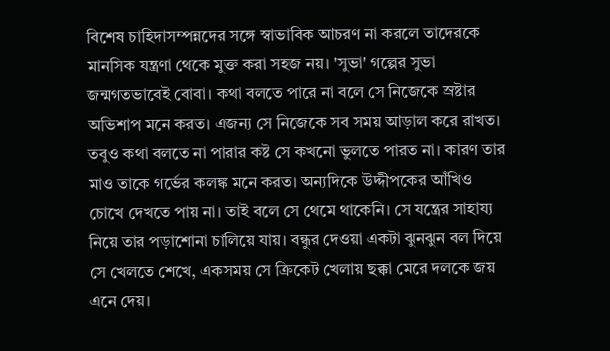বিশেষ চাহিদাসম্পন্নদের সঙ্গে স্বাভাবিক আচরণ না করলে তাদেরকে মানসিক যন্ত্রণা থেকে মুক্ত করা সহজ নয়। 'সুভা' গল্পের সুভা জন্মগতভাবেই বোবা। কথা বলতে পারে না বলে সে নিজেকে স্রষ্টার অভিশাপ মনে করত। এজন্য সে নিজেকে সব সময় আড়াল করে রাখত। তবুও কথা বলতে না পারার কষ্ট সে কখনো ভুলতে পারত না। কারণ তার মাও তাকে গর্ভের কলঙ্ক মনে করত। অন্যদিকে উদ্দীপকের আঁখিও চোখে দেখতে পায় না। তাই বলে সে থেমে থাকেনি। সে যন্ত্রের সাহায্য নিয়ে তার পড়াশোনা চালিয়ে যায়। বন্ধুর দেওয়া একটা ঝুনঝুন বল দিয়ে সে খেলতে শেখে, একসময় সে ক্রিকেট খেলায় ছক্কা মেরে দলকে জয় এনে দেয়।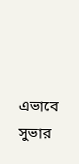এভাবে সুভার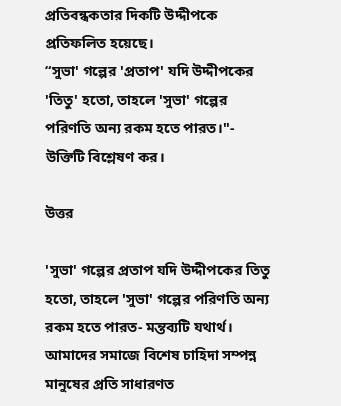প্রতিবন্ধকতার দিকটি উদ্দীপকে প্রতিফলিত হয়েছে।
“সুভা' গল্পের 'প্রতাপ' যদি উদ্দীপকের 'তিতু' হতো, তাহলে 'সুভা' গল্পের পরিণতি অন্য রকম হতে পারত।"- উক্তিটি বিশ্লেষণ কর।

উত্তর

'সুভা' গল্পের প্রতাপ যদি উদ্দীপকের তিতু হতো, তাহলে 'সুভা' গল্পের পরিণতি অন্য রকম হতে পারত- মন্তব্যটি যথার্থ। আমাদের সমাজে বিশেষ চাহিদা সম্পন্ন মানুষের প্রতি সাধারণত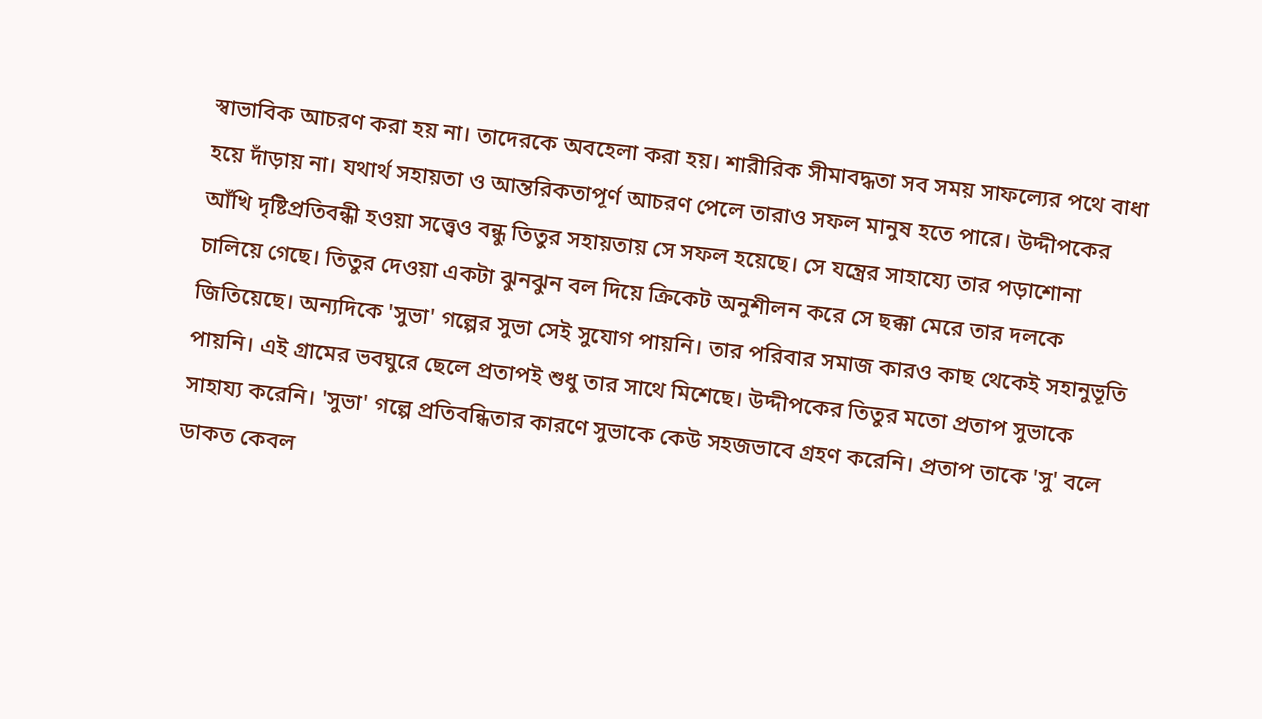স্বাভাবিক আচরণ করা হয় না। তাদেরকে অবহেলা করা হয়। শারীরিক সীমাবদ্ধতা সব সময় সাফল্যের পথে বাধা হয়ে দাঁড়ায় না। যথার্থ সহায়তা ও আন্তরিকতাপূর্ণ আচরণ পেলে তারাও সফল মানুষ হতে পারে। উদ্দীপকের আঁখি দৃষ্টিপ্রতিবন্ধী হওয়া সত্ত্বেও বন্ধু তিতুর সহায়তায় সে সফল হয়েছে। সে যন্ত্রের সাহায্যে তার পড়াশোনা চালিয়ে গেছে। তিতুর দেওয়া একটা ঝুনঝুন বল দিয়ে ক্রিকেট অনুশীলন করে সে ছক্কা মেরে তার দলকে জিতিয়েছে। অন্যদিকে 'সুভা' গল্পের সুভা সেই সুযোগ পায়নি। তার পরিবার সমাজ কারও কাছ থেকেই সহানুভূতি পায়নি। এই গ্রামের ভবঘুরে ছেলে প্রতাপই শুধু তার সাথে মিশেছে। উদ্দীপকের তিতুর মতো প্রতাপ সুভাকে সাহায্য করেনি। 'সুভা' গল্পে প্রতিবন্ধিতার কারণে সুভাকে কেউ সহজভাবে গ্রহণ করেনি। প্রতাপ তাকে 'সু' বলে ডাকত কেবল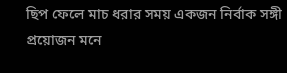ছিপ ফেলে মাচ ধরার সময় একজন নির্বাক সঙ্গী প্রয়োজন মনে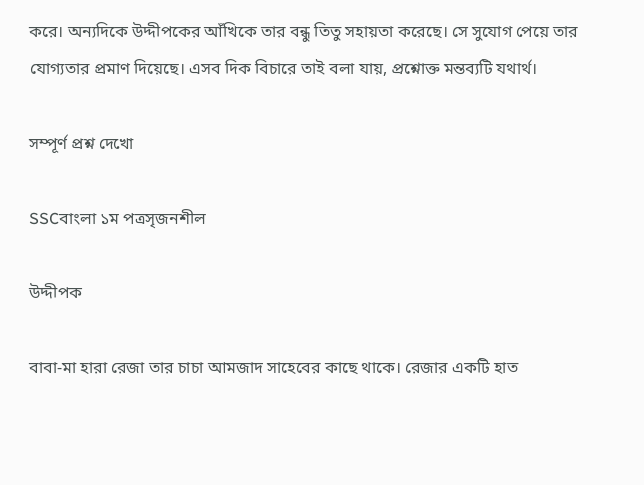করে। অন্যদিকে উদ্দীপকের আঁখিকে তার বন্ধু তিতু সহায়তা করেছে। সে সুযোগ পেয়ে তার যোগ্যতার প্রমাণ দিয়েছে। এসব দিক বিচারে তাই বলা যায়, প্রশ্নোক্ত মন্তব্যটি যথার্থ।

সম্পূর্ণ প্রশ্ন দেখো

SSCবাংলা ১ম পত্রসৃজনশীল

উদ্দীপক

বাবা-মা হারা রেজা তার চাচা আমজাদ সাহেবের কাছে থাকে। রেজার একটি হাত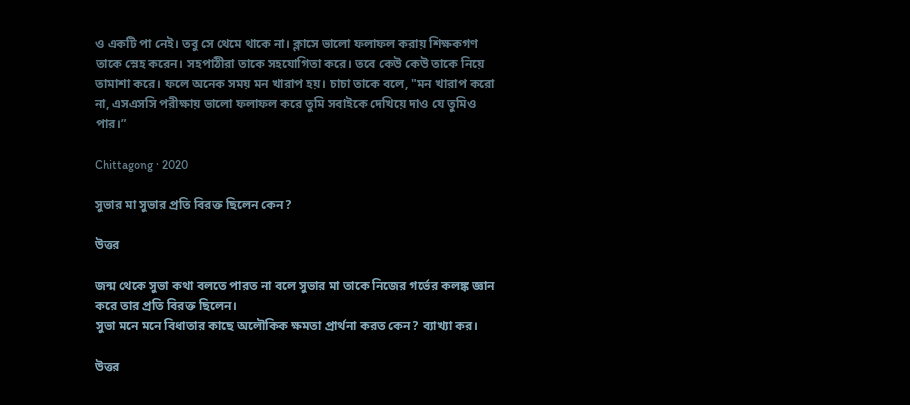ও একটি পা নেই। তবু সে থেমে থাকে না। ক্লাসে ভালো ফলাফল করায় শিক্ষকগণ তাকে স্নেহ করেন। সহপাঠীরা তাকে সহযোগিতা করে। তবে কেউ কেউ তাকে নিয়ে তামাশা করে। ফলে অনেক সময় মন খারাপ হয়। চাচা তাকে বলে, "মন খারাপ করো না, এসএসসি পরীক্ষায় ভালো ফলাফল করে তুমি সবাইকে দেখিয়ে দাও যে তুমিও পার।”

Chittagong · 2020

সুভার মা সুভার প্রতি বিরক্ত ছিলেন কেন?

উত্তর

জন্ম থেকে সুভা কথা বলতে পারত না বলে সুভার মা তাকে নিজের গর্ভের কলঙ্ক জ্ঞান করে তার প্রতি বিরক্ত ছিলেন।
সুভা মনে মনে বিধাতার কাছে অলৌকিক ক্ষমতা প্রার্থনা করত কেন? ব্যাখ্যা কর।

উত্তর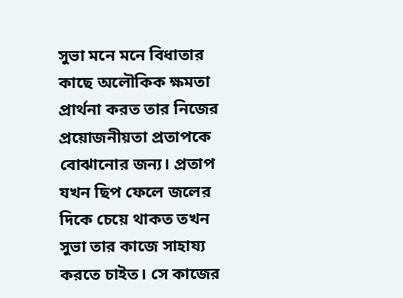সুভা মনে মনে বিধাতার কাছে অলৌকিক ক্ষমতা প্রার্থনা করত তার নিজের প্রয়োজনীয়তা প্রতাপকে বোঝানোর জন্য। প্রতাপ যখন ছিপ ফেলে জলের দিকে চেয়ে থাকত তখন সুভা তার কাজে সাহায্য করতে চাইত। সে কাজের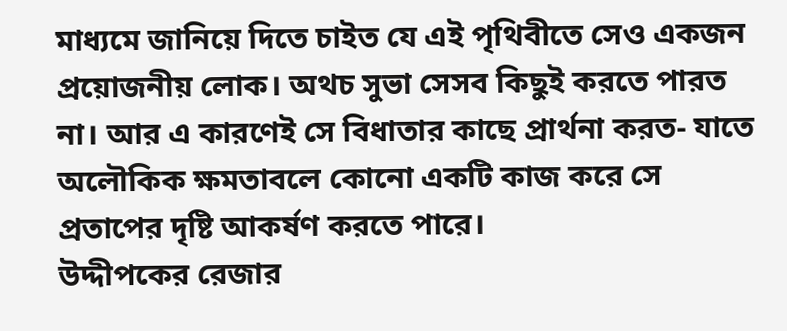মাধ্যমে জানিয়ে দিতে চাইত যে এই পৃথিবীতে সেও একজন প্রয়োজনীয় লোক। অথচ সুভা সেসব কিছুই করতে পারত না। আর এ কারণেই সে বিধাতার কাছে প্রার্থনা করত- যাতে অলৌকিক ক্ষমতাবলে কোনো একটি কাজ করে সে প্রতাপের দৃষ্টি আকর্ষণ করতে পারে।
উদ্দীপকের রেজার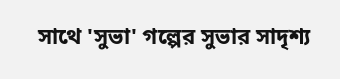সাথে 'সুভা' গল্পের সুভার সাদৃশ্য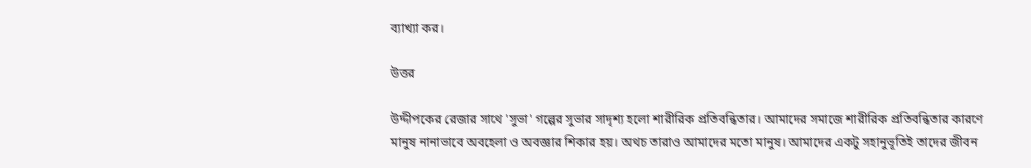ব্যাখ্যা কর।

উত্তর

উদ্দীপকের রেজার সাথে 'সুভা' গল্পের সুভার সাদৃশ্য হলো শারীরিক প্রতিবন্ধিতার। আমাদের সমাজে শারীরিক প্রতিবন্ধিতার কারণে মানুষ নানাভাবে অবহেলা ও অবজ্ঞার শিকার হয়। অথচ তারাও আমাদের মতো মানুষ। আমাদের একটু সহানুভূতিই তাদের জীবন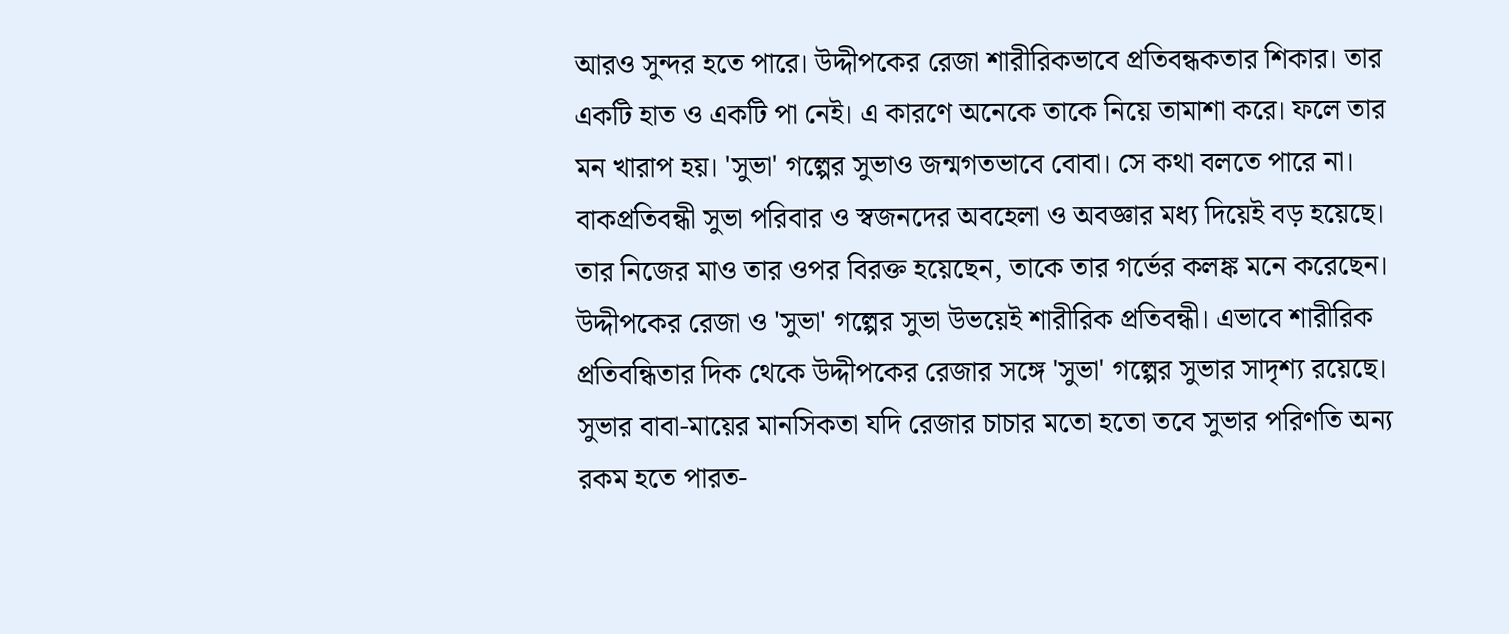আরও সুন্দর হতে পারে। উদ্দীপকের রেজা শারীরিকভাবে প্রতিবন্ধকতার শিকার। তার একটি হাত ও একটি পা নেই। এ কারণে অনেকে তাকে নিয়ে তামাশা করে। ফলে তার মন খারাপ হয়। 'সুভা' গল্পের সুভাও জন্মগতভাবে বোবা। সে কথা বলতে পারে না। বাকপ্রতিবন্ধী সুভা পরিবার ও স্বজনদের অবহেলা ও অবজ্ঞার মধ্য দিয়েই বড় হয়েছে। তার নিজের মাও তার ওপর বিরক্ত হয়েছেন, তাকে তার গর্ভের কলঙ্ক মনে করেছেন। উদ্দীপকের রেজা ও 'সুভা' গল্পের সুভা উভয়েই শারীরিক প্রতিবন্ধী। এভাবে শারীরিক প্রতিবন্ধিতার দিক থেকে উদ্দীপকের রেজার সঙ্গে 'সুভা' গল্পের সুভার সাদৃশ্য রয়েছে।
সুভার বাবা-মায়ের মানসিকতা যদি রেজার চাচার মতো হতো তবে সুভার পরিণতি অন্য রকম হতে পারত-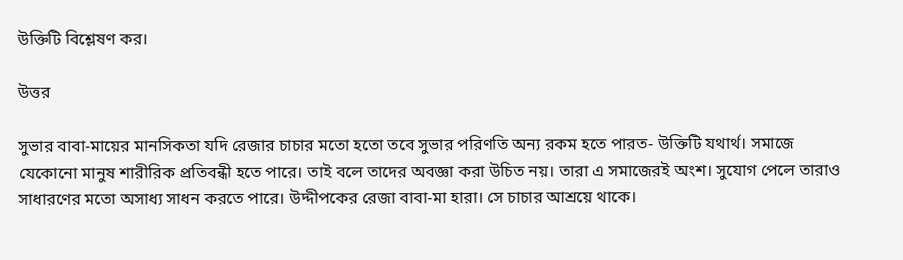উক্তিটি বিশ্লেষণ কর।

উত্তর

সুভার বাবা-মায়ের মানসিকতা যদি রেজার চাচার মতো হতো তবে সুভার পরিণতি অন্য রকম হতে পারত- উক্তিটি যথার্থ। সমাজে যেকোনো মানুষ শারীরিক প্রতিবন্ধী হতে পারে। তাই বলে তাদের অবজ্ঞা করা উচিত নয়। তারা এ সমাজেরই অংশ। সুযোগ পেলে তারাও সাধারণের মতো অসাধ্য সাধন করতে পারে। উদ্দীপকের রেজা বাবা-মা হারা। সে চাচার আশ্রয়ে থাকে।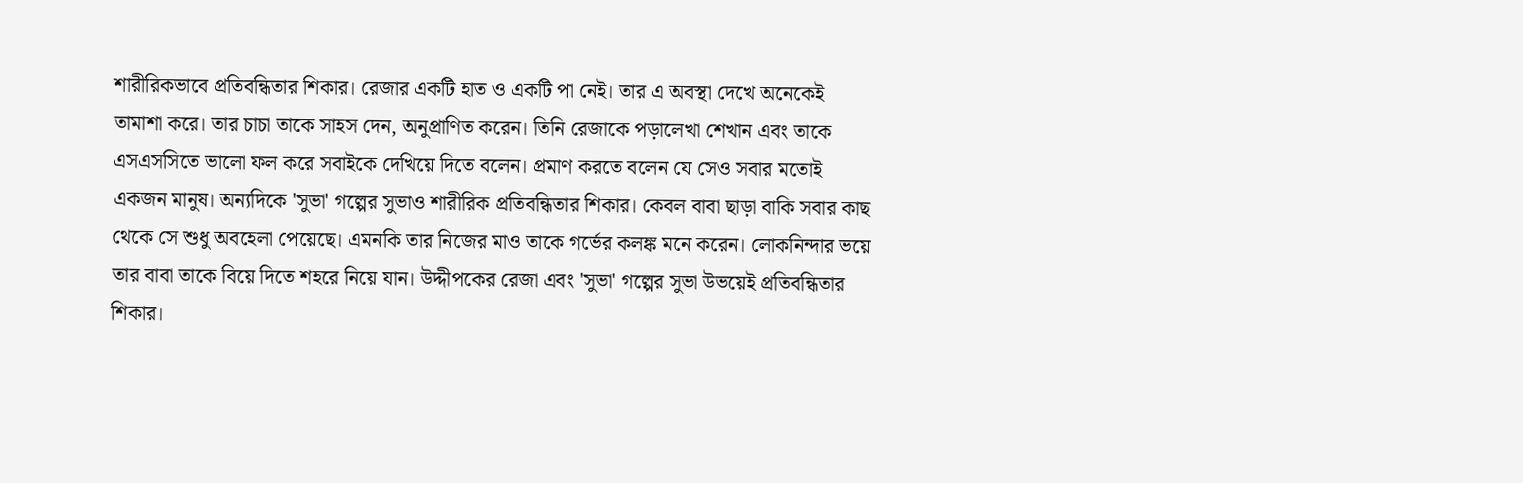শারীরিকভাবে প্রতিবন্ধিতার শিকার। রেজার একটি হাত ও একটি পা নেই। তার এ অবস্থা দেখে অনেকেই তামাশা করে। তার চাচা তাকে সাহস দেন, অনুপ্রাণিত করেন। তিনি রেজাকে পড়ালেখা শেখান এবং তাকে এসএসসিতে ভালো ফল করে সবাইকে দেখিয়ে দিতে বলেন। প্রমাণ করতে বলেন যে সেও সবার মতোই একজন মানুষ। অন্যদিকে 'সুভা' গল্পের সুভাও শারীরিক প্রতিবন্ধিতার শিকার। কেবল বাবা ছাড়া বাকি সবার কাছ থেকে সে শুধু অবহেলা পেয়েছে। এমনকি তার নিজের মাও তাকে গর্ভের কলঙ্ক মনে করেন। লোকনিন্দার ভয়ে তার বাবা তাকে বিয়ে দিতে শহরে নিয়ে যান। উদ্দীপকের রেজা এবং 'সুভা' গল্পের সুভা উভয়েই প্রতিবন্ধিতার শিকার।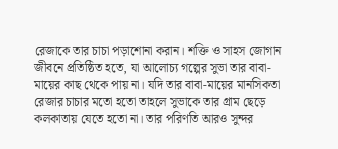রেজাকে তার চাচা পড়াশোনা করান। শক্তি ও সাহস জোগান জীবনে প্রতিষ্ঠিত হতে, যা আলোচ্য গল্পের সুভা তার বাবা-মায়ের কাছ থেকে পায় না। যদি তার বাবা-মায়ের মানসিকতা রেজার চাচার মতো হতো তাহলে সুভাকে তার গ্রাম ছেড়ে কলকাতায় যেতে হতো না। তার পরিণতি আরও সুন্দর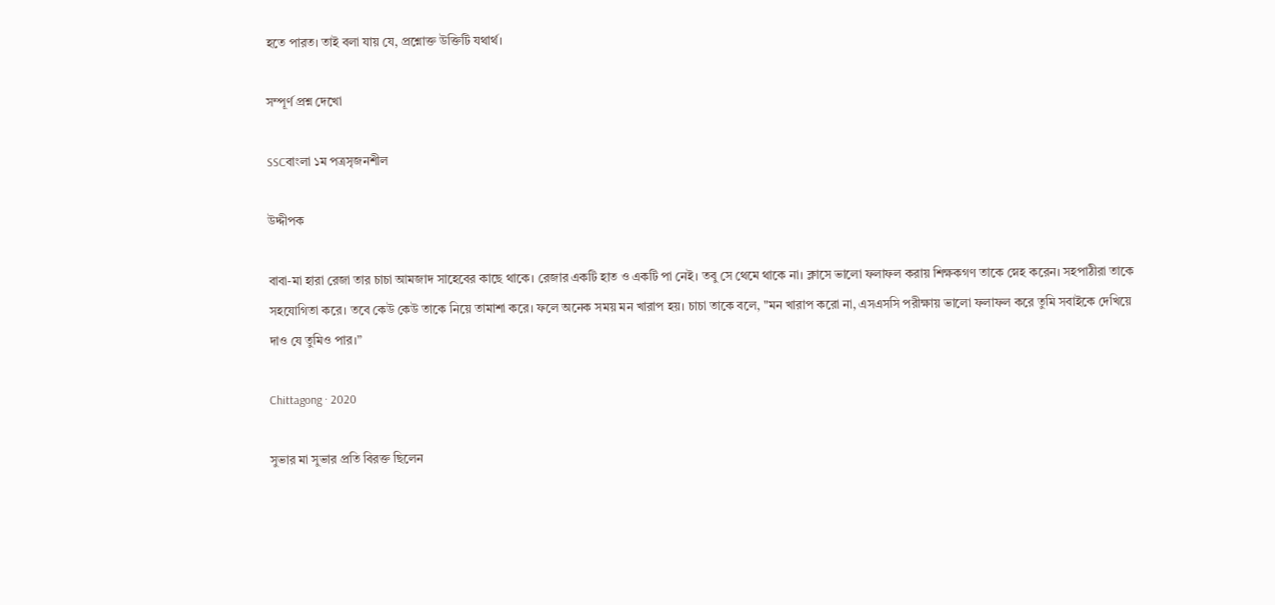হতে পারত। তাই বলা যায় যে, প্রশ্নোক্ত উক্তিটি যথার্থ।

সম্পূর্ণ প্রশ্ন দেখো

SSCবাংলা ১ম পত্রসৃজনশীল

উদ্দীপক

বাবা-মা হারা রেজা তার চাচা আমজাদ সাহেবের কাছে থাকে। রেজার একটি হাত ও একটি পা নেই। তবু সে থেমে থাকে না। ক্লাসে ভালো ফলাফল করায় শিক্ষকগণ তাকে স্নেহ করেন। সহপাঠীরা তাকে সহযোগিতা করে। তবে কেউ কেউ তাকে নিয়ে তামাশা করে। ফলে অনেক সময় মন খারাপ হয়। চাচা তাকে বলে, "মন খারাপ করো না, এসএসসি পরীক্ষায় ভালো ফলাফল করে তুমি সবাইকে দেখিয়ে দাও যে তুমিও পার।”

Chittagong · 2020

সুভার মা সুভার প্রতি বিরক্ত ছিলেন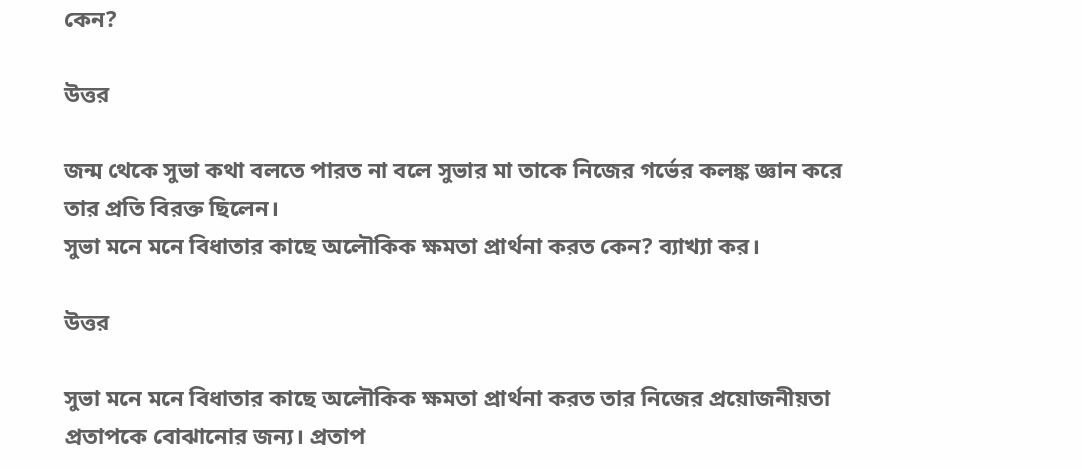কেন?

উত্তর

জন্ম থেকে সুভা কথা বলতে পারত না বলে সুভার মা তাকে নিজের গর্ভের কলঙ্ক জ্ঞান করে তার প্রতি বিরক্ত ছিলেন।
সুভা মনে মনে বিধাতার কাছে অলৌকিক ক্ষমতা প্রার্থনা করত কেন? ব্যাখ্যা কর।

উত্তর

সুভা মনে মনে বিধাতার কাছে অলৌকিক ক্ষমতা প্রার্থনা করত তার নিজের প্রয়োজনীয়তা প্রতাপকে বোঝানোর জন্য। প্রতাপ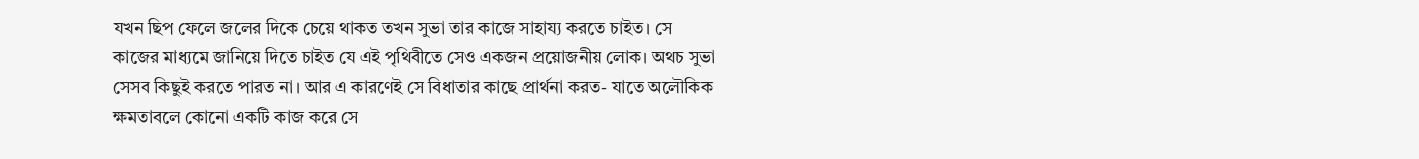যখন ছিপ ফেলে জলের দিকে চেয়ে থাকত তখন সুভা তার কাজে সাহায্য করতে চাইত। সে কাজের মাধ্যমে জানিয়ে দিতে চাইত যে এই পৃথিবীতে সেও একজন প্রয়োজনীয় লোক। অথচ সুভা সেসব কিছুই করতে পারত না। আর এ কারণেই সে বিধাতার কাছে প্রার্থনা করত- যাতে অলৌকিক ক্ষমতাবলে কোনো একটি কাজ করে সে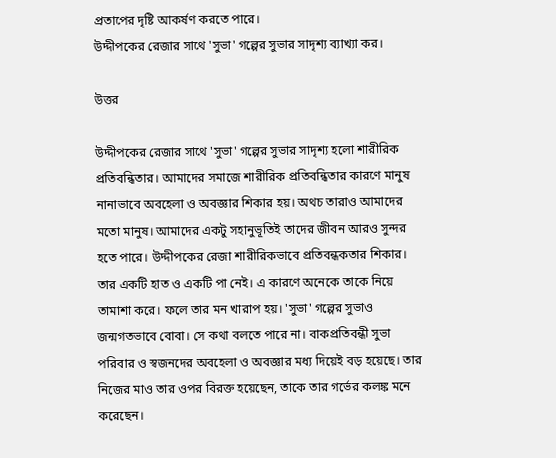প্রতাপের দৃষ্টি আকর্ষণ করতে পারে।
উদ্দীপকের রেজার সাথে 'সুভা' গল্পের সুভার সাদৃশ্য ব্যাখ্যা কর।

উত্তর

উদ্দীপকের রেজার সাথে 'সুভা' গল্পের সুভার সাদৃশ্য হলো শারীরিক প্রতিবন্ধিতার। আমাদের সমাজে শারীরিক প্রতিবন্ধিতার কারণে মানুষ নানাভাবে অবহেলা ও অবজ্ঞার শিকার হয়। অথচ তারাও আমাদের মতো মানুষ। আমাদের একটু সহানুভূতিই তাদের জীবন আরও সুন্দর হতে পারে। উদ্দীপকের রেজা শারীরিকভাবে প্রতিবন্ধকতার শিকার। তার একটি হাত ও একটি পা নেই। এ কারণে অনেকে তাকে নিয়ে তামাশা করে। ফলে তার মন খারাপ হয়। 'সুভা' গল্পের সুভাও জন্মগতভাবে বোবা। সে কথা বলতে পারে না। বাকপ্রতিবন্ধী সুভা পরিবার ও স্বজনদের অবহেলা ও অবজ্ঞার মধ্য দিয়েই বড় হয়েছে। তার নিজের মাও তার ওপর বিরক্ত হয়েছেন, তাকে তার গর্ভের কলঙ্ক মনে করেছেন।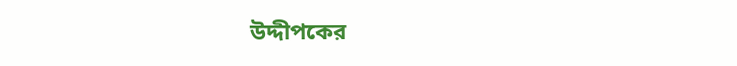উদ্দীপকের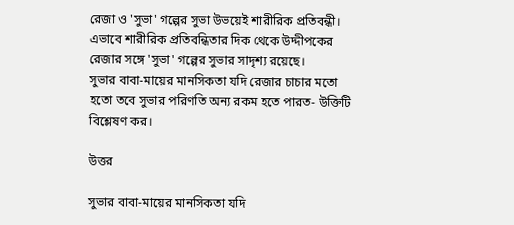রেজা ও 'সুভা' গল্পের সুভা উভয়েই শারীরিক প্রতিবন্ধী। এভাবে শারীরিক প্রতিবন্ধিতার দিক থেকে উদ্দীপকের রেজার সঙ্গে 'সুভা' গল্পের সুভার সাদৃশ্য রয়েছে।
সুভার বাবা-মায়ের মানসিকতা যদি রেজার চাচার মতো হতো তবে সুভার পরিণতি অন্য রকম হতে পারত- উক্তিটি বিশ্লেষণ কর।

উত্তর

সুভার বাবা-মায়ের মানসিকতা যদি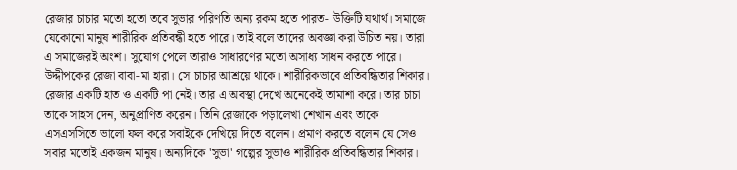রেজার চাচার মতো হতো তবে সুভার পরিণতি অন্য রকম হতে পারত- উক্তিটি যথার্থ। সমাজে যেকোনো মানুষ শারীরিক প্রতিবন্ধী হতে পারে। তাই বলে তাদের অবজ্ঞা করা উচিত নয়। তারা এ সমাজেরই অংশ। সুযোগ পেলে তারাও সাধারণের মতো অসাধ্য সাধন করতে পারে। উদ্দীপকের রেজা বাবা-মা হারা। সে চাচার আশ্রয়ে থাকে। শারীরিকভাবে প্রতিবন্ধিতার শিকার। রেজার একটি হাত ও একটি পা নেই। তার এ অবস্থা দেখে অনেকেই তামাশা করে। তার চাচা তাকে সাহস দেন, অনুপ্রাণিত করেন। তিনি রেজাকে পড়ালেখা শেখান এবং তাকে এসএসসিতে ভালো ফল করে সবাইকে দেখিয়ে দিতে বলেন। প্রমাণ করতে বলেন যে সেও সবার মতোই একজন মানুষ। অন্যদিকে 'সুভা' গল্পের সুভাও শারীরিক প্রতিবন্ধিতার শিকার।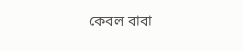কেবল বাবা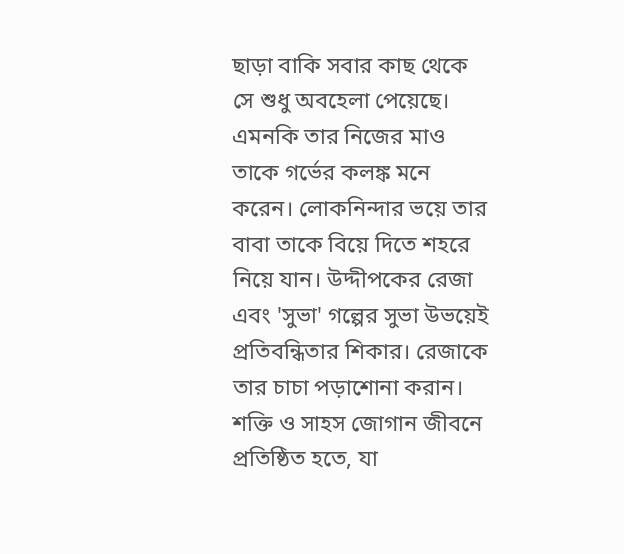ছাড়া বাকি সবার কাছ থেকে সে শুধু অবহেলা পেয়েছে। এমনকি তার নিজের মাও তাকে গর্ভের কলঙ্ক মনে করেন। লোকনিন্দার ভয়ে তার বাবা তাকে বিয়ে দিতে শহরে নিয়ে যান। উদ্দীপকের রেজা এবং 'সুভা' গল্পের সুভা উভয়েই প্রতিবন্ধিতার শিকার। রেজাকে তার চাচা পড়াশোনা করান। শক্তি ও সাহস জোগান জীবনে প্রতিষ্ঠিত হতে, যা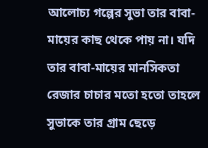আলোচ্য গল্পের সুভা তার বাবা-মায়ের কাছ থেকে পায় না। যদি তার বাবা-মায়ের মানসিকতা রেজার চাচার মতো হতো তাহলে সুভাকে তার গ্রাম ছেড়ে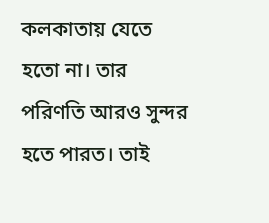কলকাতায় যেতে হতো না। তার পরিণতি আরও সুন্দর হতে পারত। তাই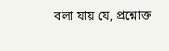বলা যায় যে, প্রশ্নোক্ত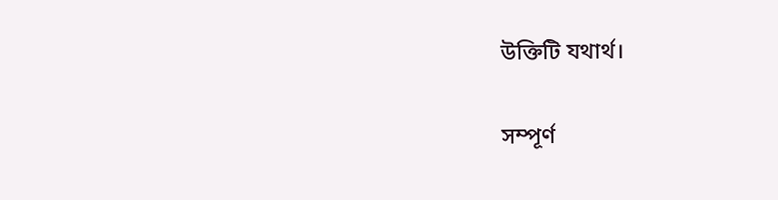উক্তিটি যথার্থ।

সম্পূর্ণ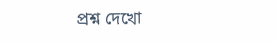প্রশ্ন দেখো